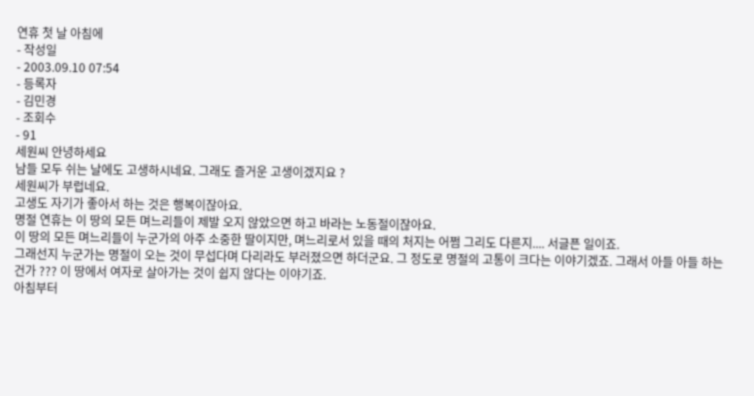연휴 첫 날 아침에
- 작성일
- 2003.09.10 07:54
- 등록자
- 김민경
- 조회수
- 91
세원씨 안녕하세요
남들 모두 쉬는 날에도 고생하시네요. 그래도 즐거운 고생이겠지요 ?
세원씨가 부럽네요.
고생도 자기가 좋아서 하는 것은 행복이잖아요.
명절 연휴는 이 땅의 모든 며느리들이 제발 오지 않았으면 하고 바라는 노동절이잖아요.
이 땅의 모든 며느리들이 누군가의 아주 소중한 딸이지만, 며느리로서 있을 때의 처지는 어쩜 그리도 다른지.... 서글픈 일이죠.
그래선지 누군가는 명절이 오는 것이 무섭다며 다리라도 부러졌으면 하더군요. 그 정도로 명절의 고통이 크다는 이야기겠죠. 그래서 아들 아들 하는 건가 ??? 이 땅에서 여자로 살아가는 것이 쉽지 않다는 이야기죠.
아침부터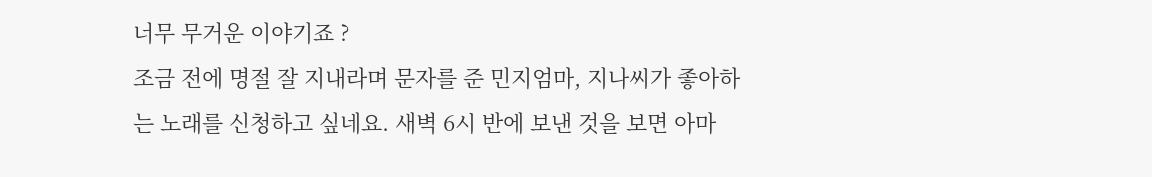너무 무거운 이야기죠 ?
조금 전에 명절 잘 지내라며 문자를 준 민지엄마, 지나씨가 좋아하는 노래를 신청하고 싶네요. 새벽 6시 반에 보낸 것을 보면 아마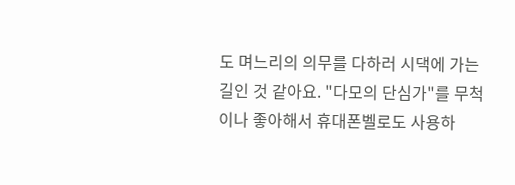도 며느리의 의무를 다하러 시댁에 가는 길인 것 같아요. "다모의 단심가"를 무척이나 좋아해서 휴대폰벨로도 사용하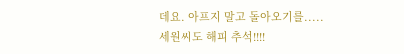데요. 아프지 말고 돌아오기를.....
세원씨도 해피 추석!!!!